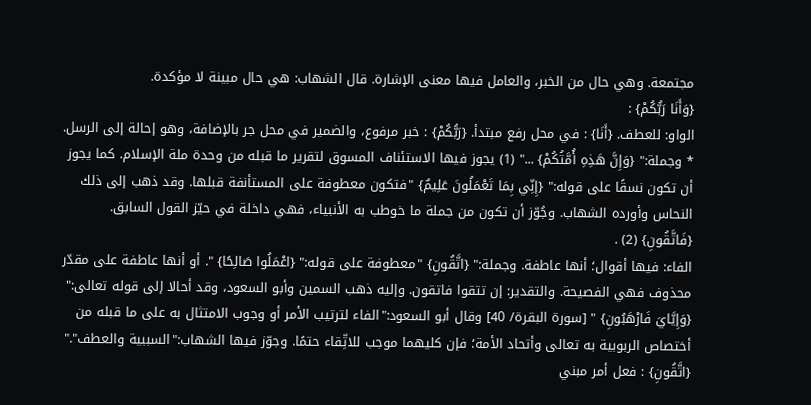مجتمعة. وهي حال من الخبر، والعامل فيها معنى الإشارة. قال الشهاب: هي حال مبينة لا مؤكدة.
{وَأَنَا رَبُّكُمْ} :
الواو: للعطف. {أَنَا} : في محل رفع مبتدأ. {رَبُّكُمْ} : خبر مرفوع، والضمير في محل جر بالإضافة، وهو إحالة إلى الرسل.
* وجملة:" {وَإِنَّ هَذِهِ أُمَّتُكُمْ} ..." (1) يجوز فيها الاستئناف المسوق لتقرير ما قبله من وحدة ملة الإسلام. كما يجوز أن تكون نسقًا على قوله:" {إِنِّي بِمَا تَعْمَلُونَ عَلِيمٌ} "فتكون معطوفة على المستأنفة قبلها. وقد ذهب إلى ذلك النحاس وأورده الشهاب. وجُوّز أن تكون من جملة ما خوطب به الأنبياء، فهي داخلة في حيّز القول السابق.
{فَاتَّقُونِ} (2) .
الفاء: فيها أقوال؛ أنها عاطفة. وجملة:" {اتَّقُونِ} "معطوفة على قوله:" {اعْمَلُوا صَالِحًا} ". أو أنها عاطفة على مقدّر محذوف فهي الفصيحة. والتقدير: إن تتقوا فاتقون. وإليه ذهب السمين وأبو السعود، وقد أحالا إلى قوله تعالى:" {وَإِيَّايَ فَارْهَبُونِ} " [سورة البقرة/ 40] وقال أبو السعود:"الفاء لترتيب الأمر أو وجوب الامتثال به على ما قبله من أختصاص الربوبية به تعالى وأتحاد الأمة؛ فإن كليهما موجب للاتِّقاء حتمًا. وجوّز فيها الشهاب:"السببية والعطف"."
{اتَّقُونِ} : فعل أمر مبني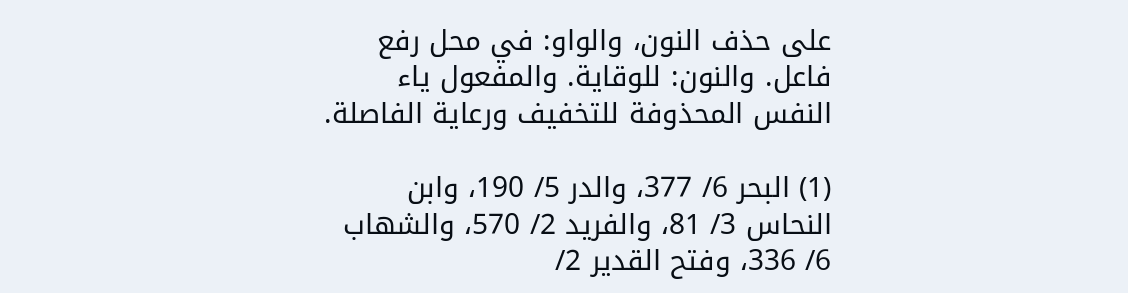على حذف النون، والواو: في محل رفع فاعل. والنون: للوقاية. والمفعول ياء النفس المحذوفة للتخفيف ورعاية الفاصلة.

(1) البحر 6/ 377، والدر 5/ 190، وابن النحاس 3/ 81، والفريد 2/ 570، والشهاب 6/ 336، وفتح القدير 2/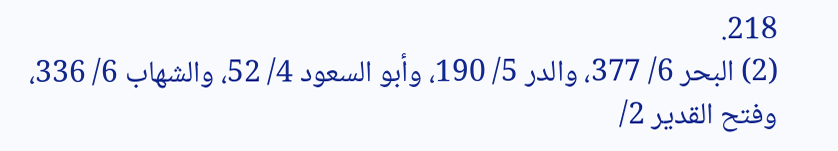218.
(2) البحر 6/ 377، والدر 5/ 190، وأبو السعود 4/ 52، والشهاب 6/ 336، وفتح القدير 2/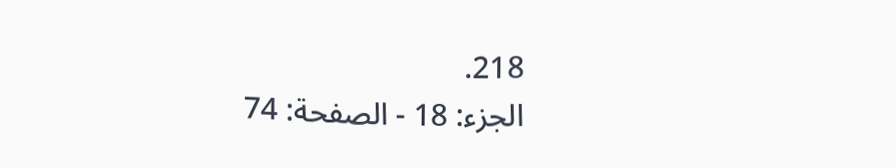218.
الجزء: 18 - الصفحة: 74